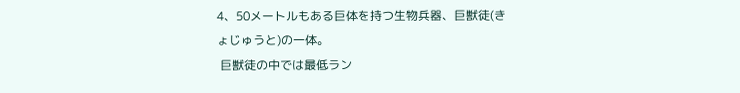4、50メートルもある巨体を持つ生物兵器、巨獣徒(きょじゅうと)の一体。
 巨獣徒の中では最低ラン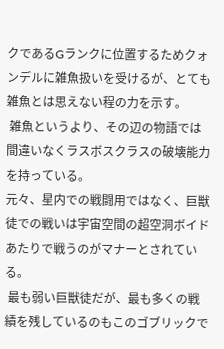クであるGランクに位置するためクォンデルに雑魚扱いを受けるが、とても雑魚とは思えない程の力を示す。
 雑魚というより、その辺の物語では間違いなくラスボスクラスの破壊能力を持っている。
元々、星内での戦闘用ではなく、巨獣徒での戦いは宇宙空間の超空洞ボイドあたりで戦うのがマナーとされている。
 最も弱い巨獣徒だが、最も多くの戦績を残しているのもこのゴブリックで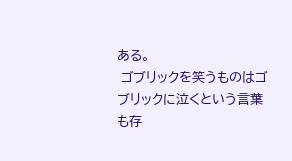ある。
 ゴブリックを笑うものはゴブリックに泣くという言葉も存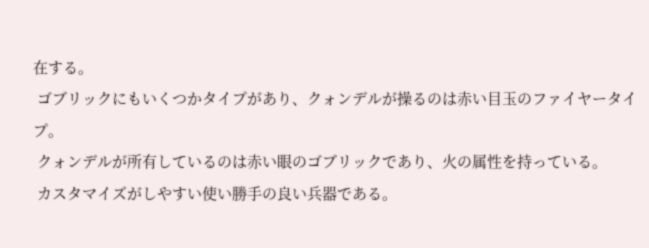在する。
 ゴブリックにもいくつかタイプがあり、クォンデルが操るのは赤い目玉のファイヤータイプ。
 クォンデルが所有しているのは赤い眼のゴブリックであり、火の属性を持っている。
 カスタマイズがしやすい使い勝手の良い兵器である。